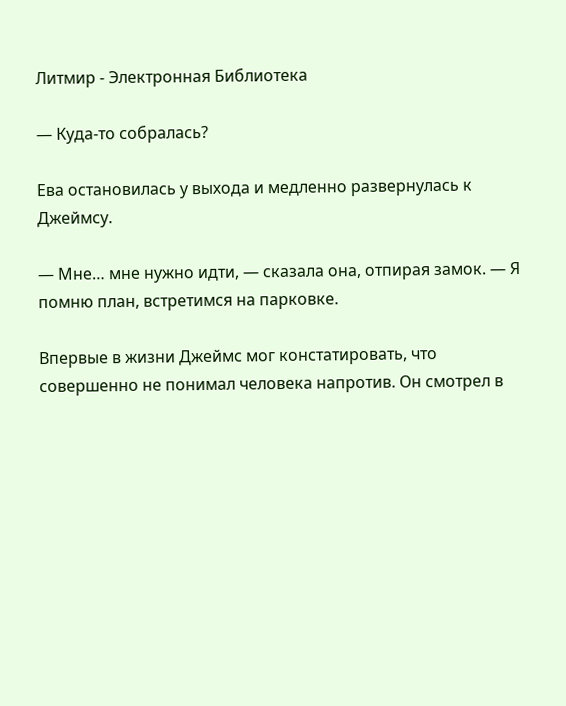Литмир - Электронная Библиотека

— Куда-то собралась?

Ева остановилась у выхода и медленно развернулась к Джеймсу.

— Мне… мне нужно идти, — сказала она, отпирая замок. — Я помню план, встретимся на парковке.

Впервые в жизни Джеймс мог констатировать, что совершенно не понимал человека напротив. Он смотрел в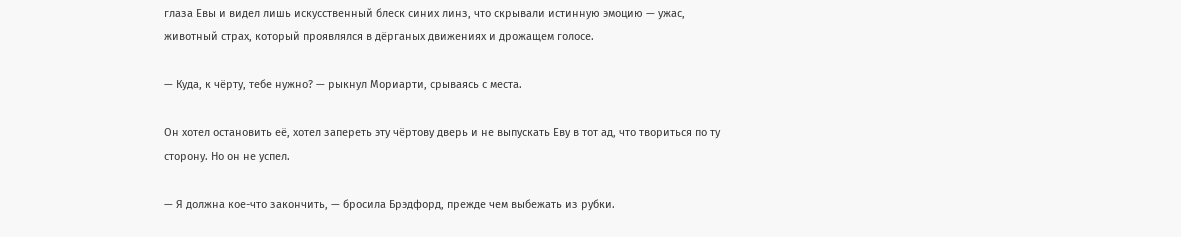глаза Евы и видел лишь искусственный блеск синих линз, что скрывали истинную эмоцию — ужас, животный страх, который проявлялся в дёрганых движениях и дрожащем голосе.

— Куда, к чёрту, тебе нужно? — рыкнул Мориарти, срываясь с места.

Он хотел остановить её, хотел запереть эту чёртову дверь и не выпускать Еву в тот ад, что твориться по ту сторону. Но он не успел.

— Я должна кое-что закончить, — бросила Брэдфорд, прежде чем выбежать из рубки.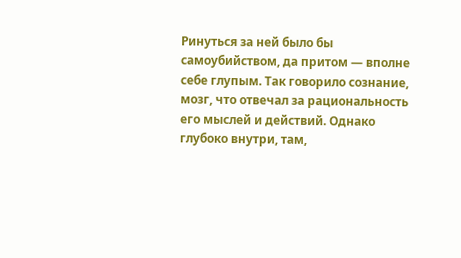Ринуться за ней было бы самоубийством, да притом — вполне себе глупым. Так говорило сознание, мозг, что отвечал за рациональность его мыслей и действий. Однако глубоко внутри, там,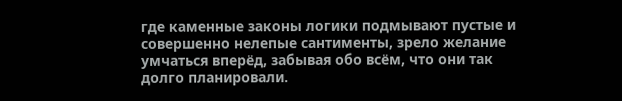где каменные законы логики подмывают пустые и совершенно нелепые сантименты, зрело желание умчаться вперёд, забывая обо всём, что они так долго планировали.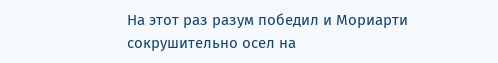На этот раз разум победил и Мориарти сокрушительно осел на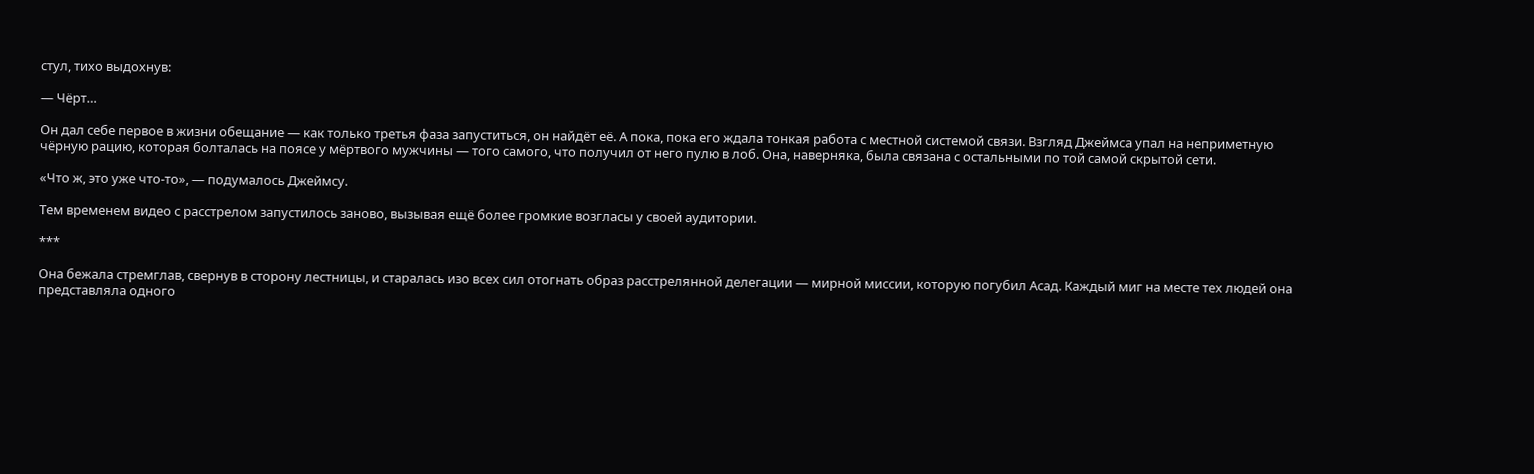стул, тихо выдохнув:

— Чёрт…

Он дал себе первое в жизни обещание — как только третья фаза запуститься, он найдёт её. А пока, пока его ждала тонкая работа с местной системой связи. Взгляд Джеймса упал на неприметную чёрную рацию, которая болталась на поясе у мёртвого мужчины — того самого, что получил от него пулю в лоб. Она, наверняка, была связана с остальными по той самой скрытой сети.

«Что ж, это уже что-то», — подумалось Джеймсу.

Тем временем видео с расстрелом запустилось заново, вызывая ещё более громкие возгласы у своей аудитории.

***

Она бежала стремглав, свернув в сторону лестницы, и старалась изо всех сил отогнать образ расстрелянной делегации — мирной миссии, которую погубил Асад. Каждый миг на месте тех людей она представляла одного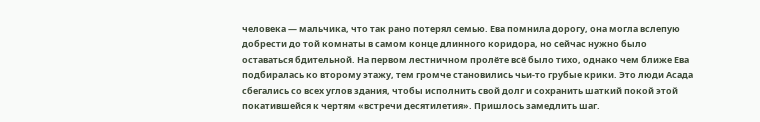человека — мальчика, что так рано потерял семью. Ева помнила дорогу, она могла вслепую добрести до той комнаты в самом конце длинного коридора, но сейчас нужно было оставаться бдительной. На первом лестничном пролёте всё было тихо, однако чем ближе Ева подбиралась ко второму этажу, тем громче становились чьи-то грубые крики. Это люди Асада сбегались со всех углов здания, чтобы исполнить свой долг и сохранить шаткий покой этой покатившейся к чертям «встречи десятилетия». Пришлось замедлить шаг.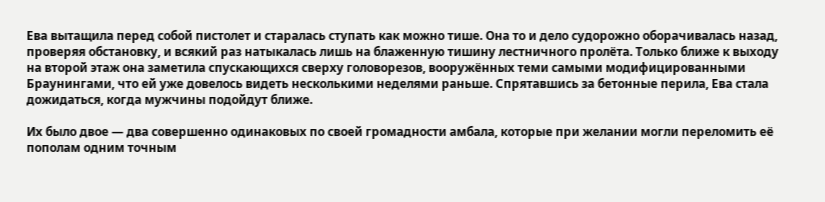Ева вытащила перед собой пистолет и старалась ступать как можно тише. Она то и дело судорожно оборачивалась назад, проверяя обстановку, и всякий раз натыкалась лишь на блаженную тишину лестничного пролёта. Только ближе к выходу на второй этаж она заметила спускающихся сверху головорезов, вооружённых теми самыми модифицированными Браунингами, что ей уже довелось видеть несколькими неделями раньше. Спрятавшись за бетонные перила, Ева стала дожидаться, когда мужчины подойдут ближе.

Их было двое — два совершенно одинаковых по своей громадности амбала, которые при желании могли переломить её пополам одним точным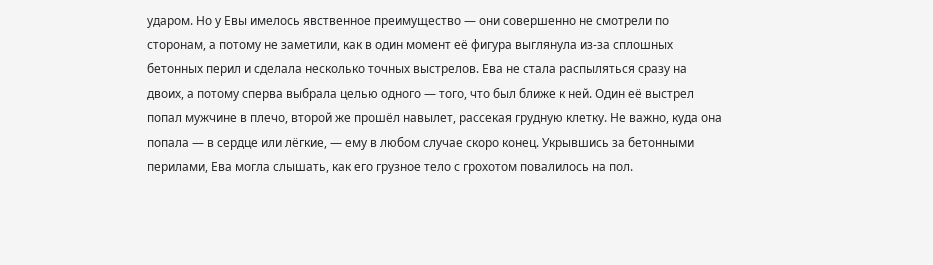ударом. Но у Евы имелось явственное преимущество — они совершенно не смотрели по сторонам, а потому не заметили, как в один момент её фигура выглянула из-за сплошных бетонных перил и сделала несколько точных выстрелов. Ева не стала распыляться сразу на двоих, а потому сперва выбрала целью одного — того, что был ближе к ней. Один её выстрел попал мужчине в плечо, второй же прошёл навылет, рассекая грудную клетку. Не важно, куда она попала — в сердце или лёгкие, — ему в любом случае скоро конец. Укрывшись за бетонными перилами, Ева могла слышать, как его грузное тело с грохотом повалилось на пол.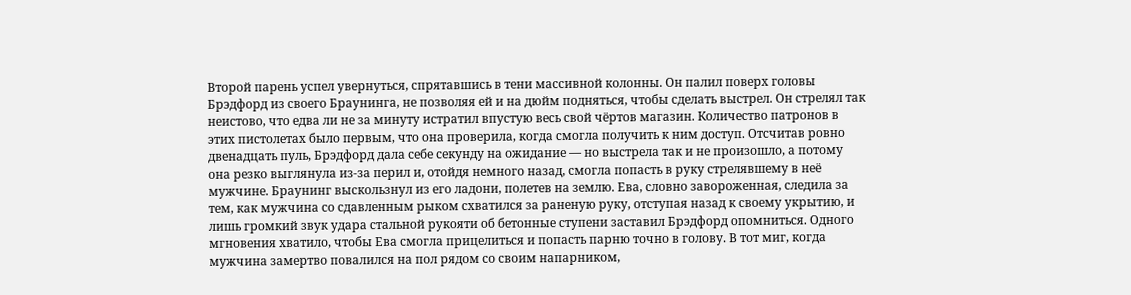Второй парень успел увернуться, спрятавшись в тени массивной колонны. Он палил поверх головы Брэдфорд из своего Браунинга, не позволяя ей и на дюйм подняться, чтобы сделать выстрел. Он стрелял так неистово, что едва ли не за минуту истратил впустую весь свой чёртов магазин. Количество патронов в этих пистолетах было первым, что она проверила, когда смогла получить к ним доступ. Отсчитав ровно двенадцать пуль, Брэдфорд дала себе секунду на ожидание — но выстрела так и не произошло, а потому она резко выглянула из-за перил и, отойдя немного назад, смогла попасть в руку стрелявшему в неё мужчине. Браунинг выскользнул из его ладони, полетев на землю. Ева, словно завороженная, следила за тем, как мужчина со сдавленным рыком схватился за раненую руку, отступая назад к своему укрытию, и лишь громкий звук удара стальной рукояти об бетонные ступени заставил Брэдфорд опомниться. Одного мгновения хватило, чтобы Ева смогла прицелиться и попасть парню точно в голову. В тот миг, когда мужчина замертво повалился на пол рядом со своим напарником,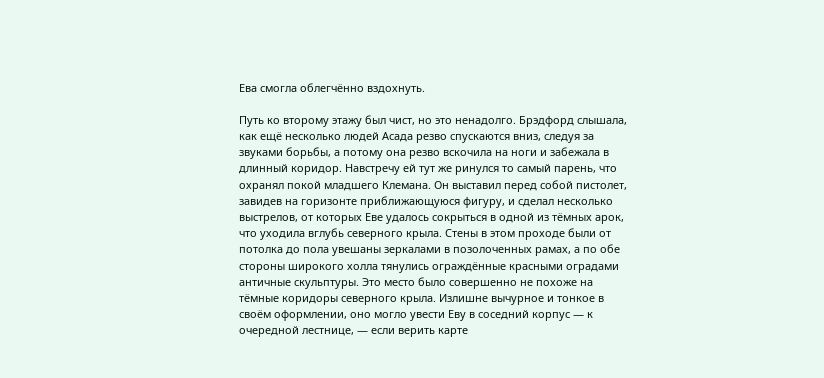Ева смогла облегчённо вздохнуть.

Путь ко второму этажу был чист, но это ненадолго. Брэдфорд слышала, как ещё несколько людей Асада резво спускаются вниз, следуя за звуками борьбы, а потому она резво вскочила на ноги и забежала в длинный коридор. Навстречу ей тут же ринулся то самый парень, что охранял покой младшего Клемана. Он выставил перед собой пистолет, завидев на горизонте приближающуюся фигуру, и сделал несколько выстрелов, от которых Еве удалось сокрыться в одной из тёмных арок, что уходила вглубь северного крыла. Стены в этом проходе были от потолка до пола увешаны зеркалами в позолоченных рамах, а по обе стороны широкого холла тянулись ограждённые красными оградами античные скульптуры. Это место было совершенно не похоже на тёмные коридоры северного крыла. Излишне вычурное и тонкое в своём оформлении, оно могло увести Еву в соседний корпус — к очередной лестнице, — если верить карте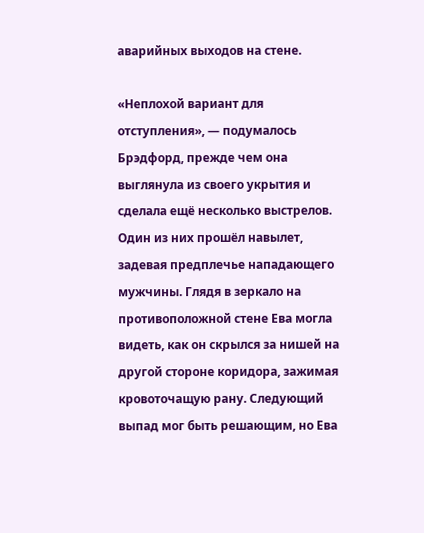аварийных выходов на стене.

«Неплохой вариант для отступления», — подумалось Брэдфорд, прежде чем она выглянула из своего укрытия и сделала ещё несколько выстрелов. Один из них прошёл навылет, задевая предплечье нападающего мужчины. Глядя в зеркало на противоположной стене Ева могла видеть, как он скрылся за нишей на другой стороне коридора, зажимая кровоточащую рану. Следующий выпад мог быть решающим, но Ева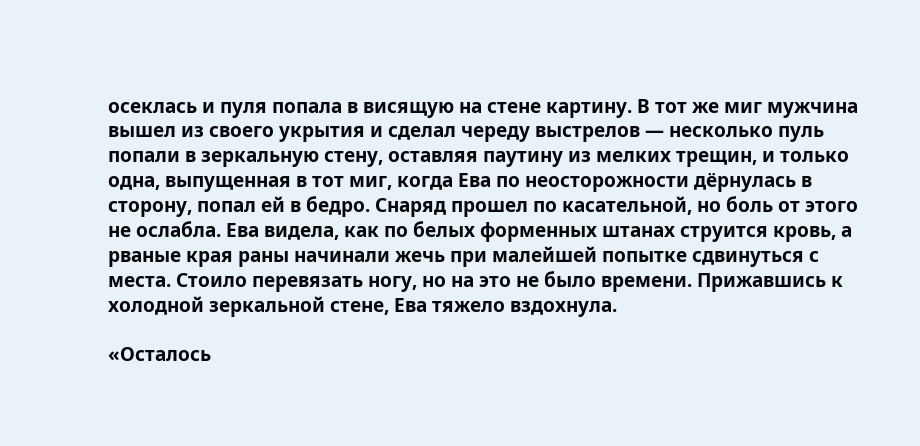осеклась и пуля попала в висящую на стене картину. В тот же миг мужчина вышел из своего укрытия и сделал череду выстрелов — несколько пуль попали в зеркальную стену, оставляя паутину из мелких трещин, и только одна, выпущенная в тот миг, когда Ева по неосторожности дёрнулась в сторону, попал ей в бедро. Снаряд прошел по касательной, но боль от этого не ослабла. Ева видела, как по белых форменных штанах струится кровь, а рваные края раны начинали жечь при малейшей попытке сдвинуться с места. Стоило перевязать ногу, но на это не было времени. Прижавшись к холодной зеркальной стене, Ева тяжело вздохнула.

«Осталось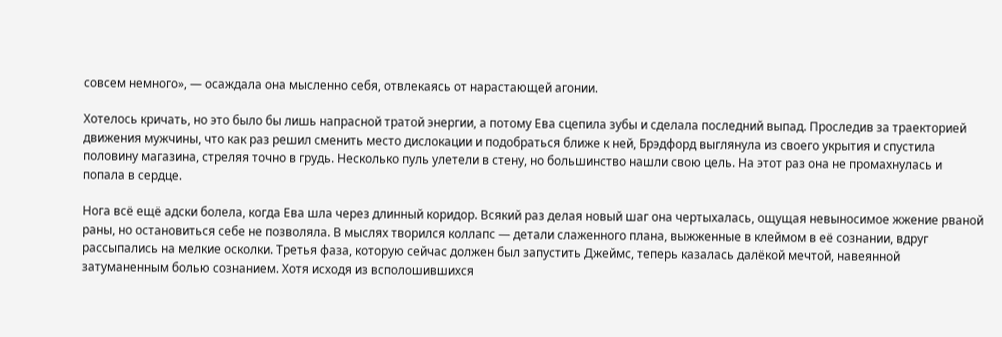совсем немного», — осаждала она мысленно себя, отвлекаясь от нарастающей агонии.

Хотелось кричать, но это было бы лишь напрасной тратой энергии, а потому Ева сцепила зубы и сделала последний выпад. Проследив за траекторией движения мужчины, что как раз решил сменить место дислокации и подобраться ближе к ней, Брэдфорд выглянула из своего укрытия и спустила половину магазина, стреляя точно в грудь. Несколько пуль улетели в стену, но большинство нашли свою цель. На этот раз она не промахнулась и попала в сердце.

Нога всё ещё адски болела, когда Ева шла через длинный коридор. Всякий раз делая новый шаг она чертыхалась, ощущая невыносимое жжение рваной раны, но остановиться себе не позволяла. В мыслях творился коллапс — детали слаженного плана, выжженные в клеймом в её сознании, вдруг рассыпались на мелкие осколки. Третья фаза, которую сейчас должен был запустить Джеймс, теперь казалась далёкой мечтой, навеянной затуманенным болью сознанием. Хотя исходя из всполошившихся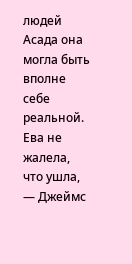людей Асада она могла быть вполне себе реальной. Ева не жалела, что ушла, — Джеймс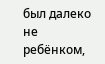был далеко не ребёнком,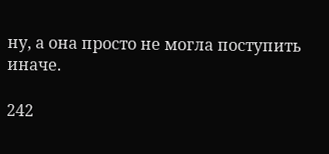ну, а она просто не могла поступить иначе.

242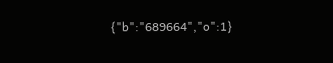{"b":"689664","o":1}